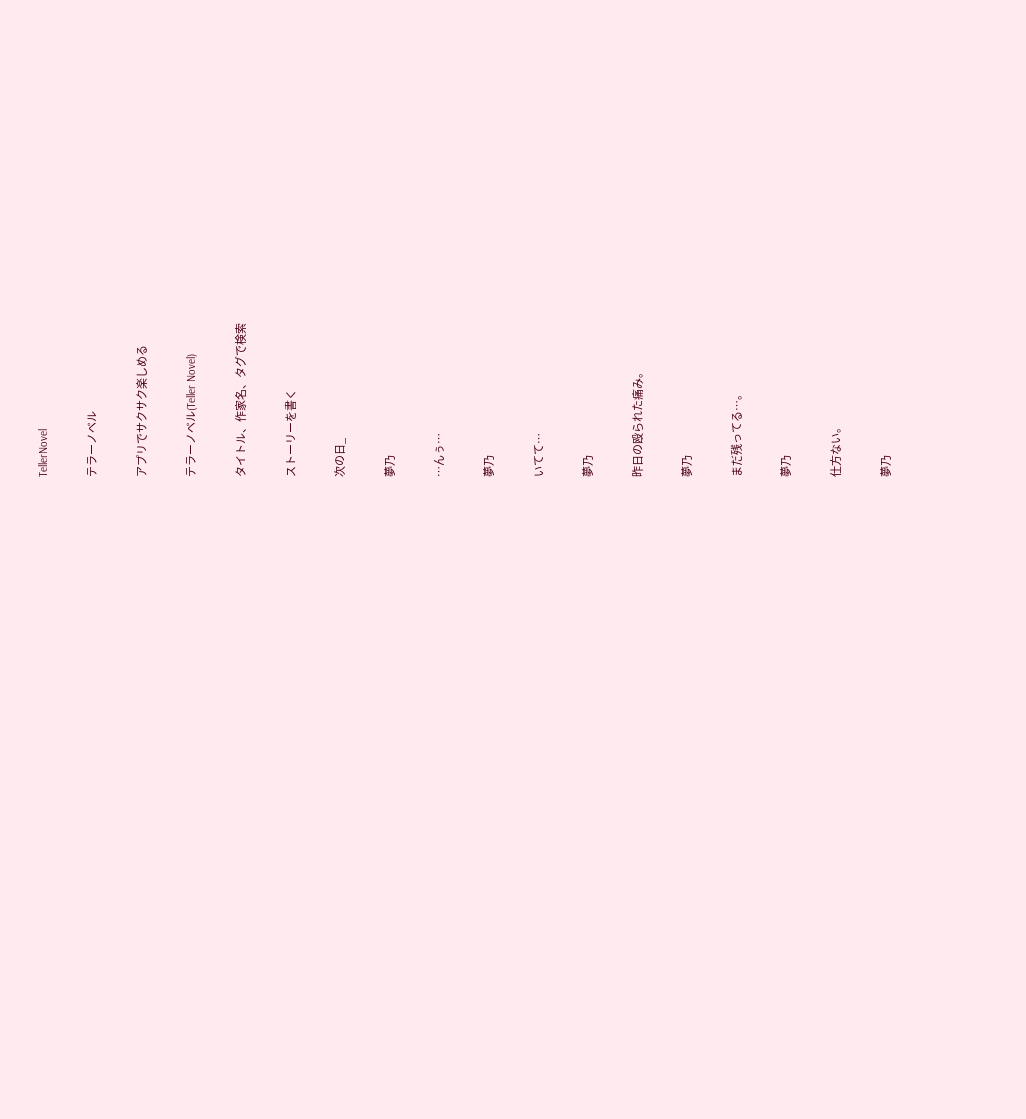TellerNovel

テラーノベル

アプリでサクサク楽しめる

テラーノベル(Teller Novel)

タイトル、作家名、タグで検索

ストーリーを書く

次の日_

夢乃

…んぅ…

夢乃

いてて…

夢乃

昨日の殴られた痛み。

夢乃

まだ残ってる…。

夢乃

仕方ない。

夢乃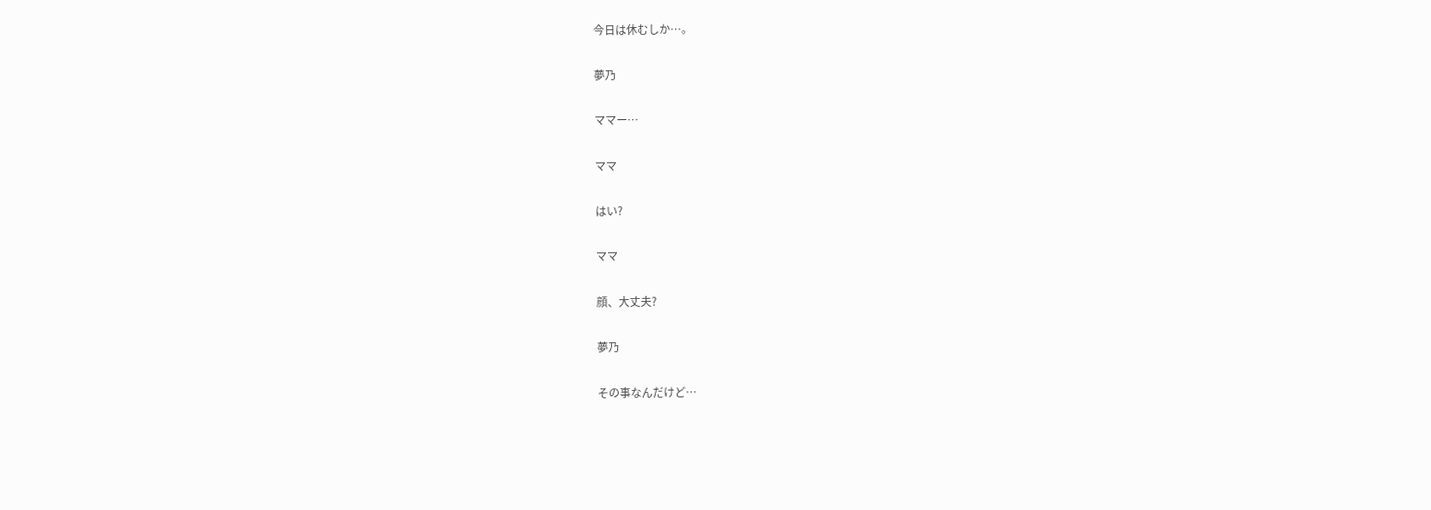今日は休むしか…。

夢乃

ママー…

ママ

はい?

ママ

顔、大丈夫?

夢乃

その事なんだけど…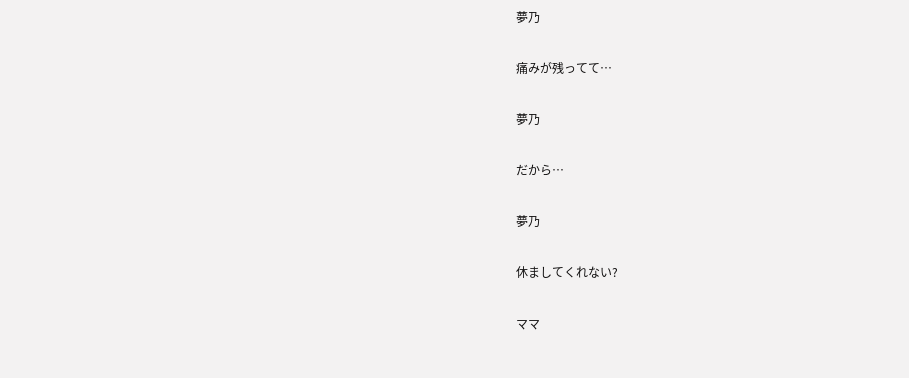夢乃

痛みが残ってて…

夢乃

だから…

夢乃

休ましてくれない?

ママ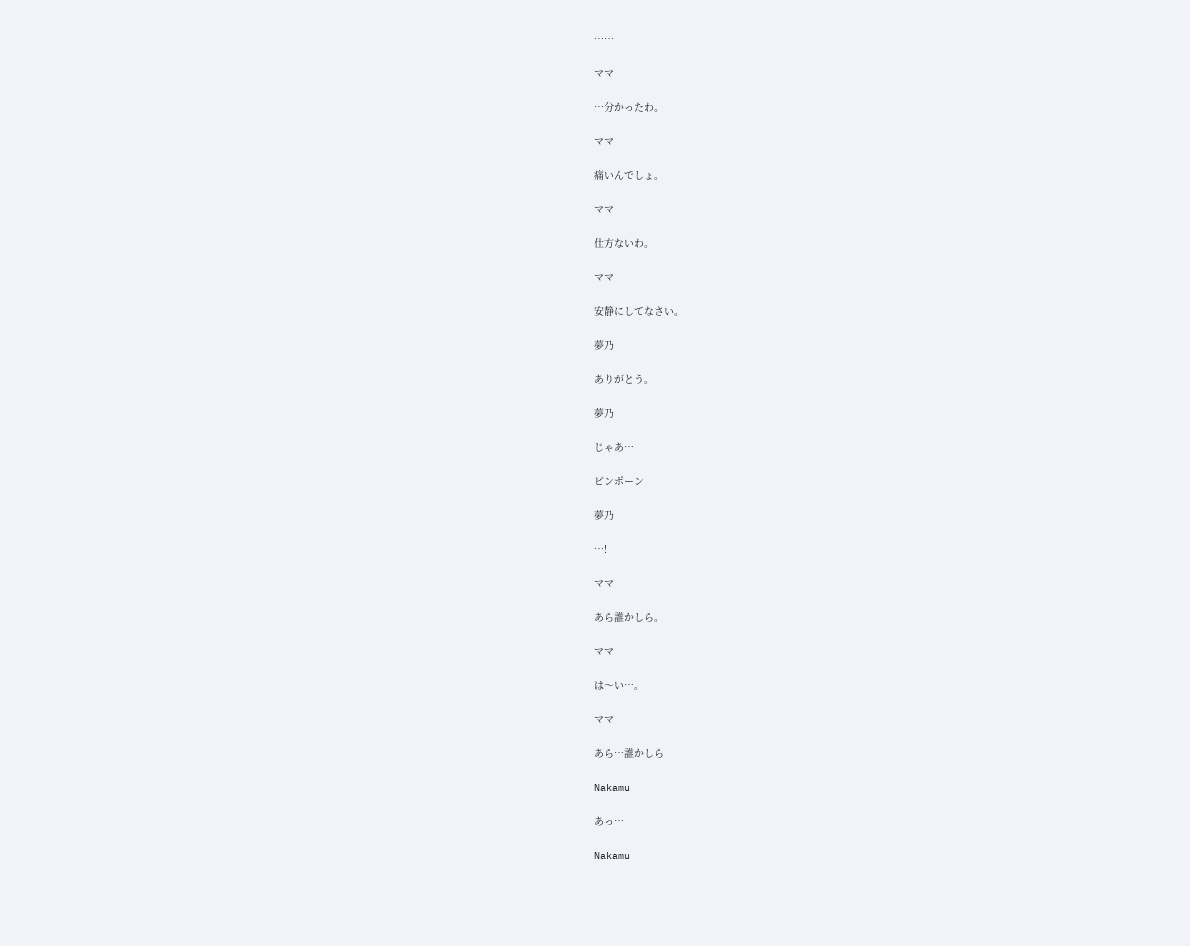……

ママ

…分かったわ。

ママ

痛いんでしょ。

ママ

仕方ないわ。

ママ

安静にしてなさい。

夢乃

ありがとう。

夢乃

じゃあ…

ピンポーン

夢乃

…!

ママ

あら誰かしら。

ママ

は〜い…。

ママ

あら…誰かしら

Nakamu

あっ…

Nakamu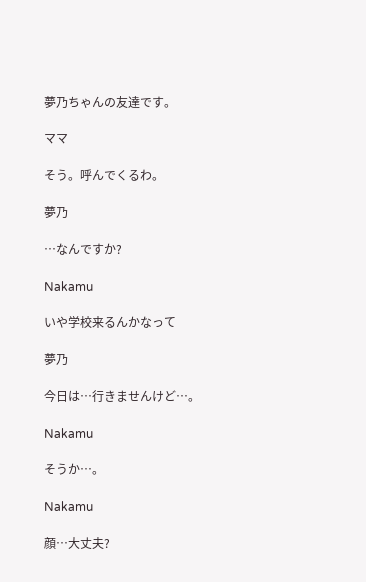夢乃ちゃんの友達です。

ママ

そう。呼んでくるわ。

夢乃

…なんですか?

Nakamu

いや学校来るんかなって

夢乃

今日は…行きませんけど…。

Nakamu

そうか…。

Nakamu

顔…大丈夫?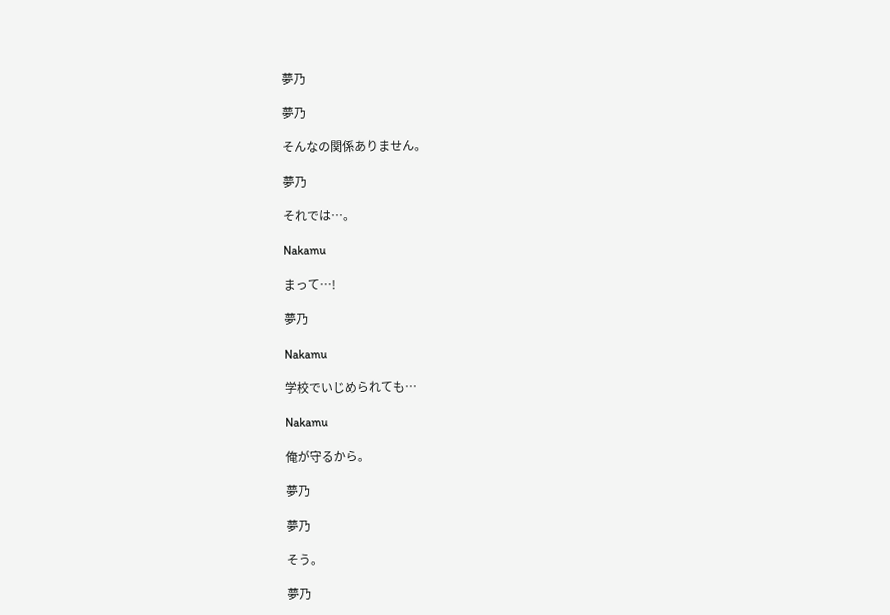夢乃

夢乃

そんなの関係ありません。

夢乃

それでは…。

Nakamu

まって…!

夢乃

Nakamu

学校でいじめられても…

Nakamu

俺が守るから。

夢乃

夢乃

そう。

夢乃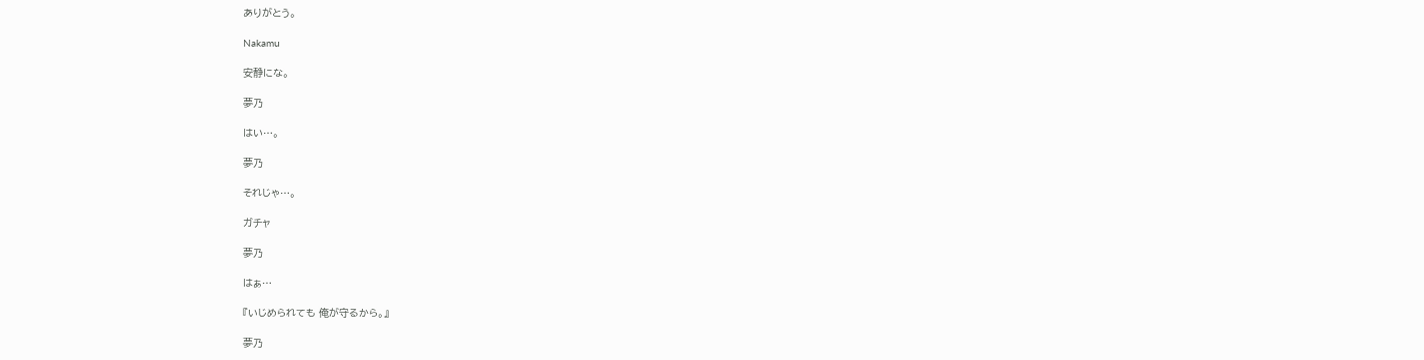ありがとう。

Nakamu

安静にな。

夢乃

はい…。

夢乃

それじゃ…。

ガチャ

夢乃

はぁ…

『いじめられても 俺が守るから。』

夢乃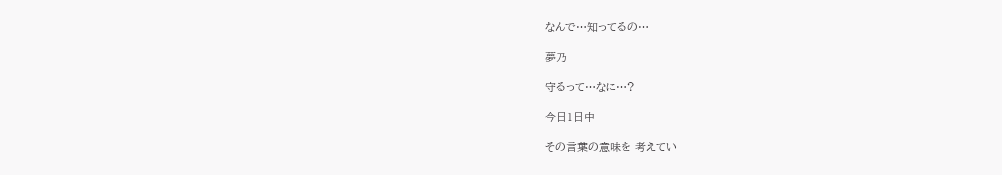なんで…知ってるの…

夢乃

守るって…なに…?

今日1日中

その言葉の意味を 考えてい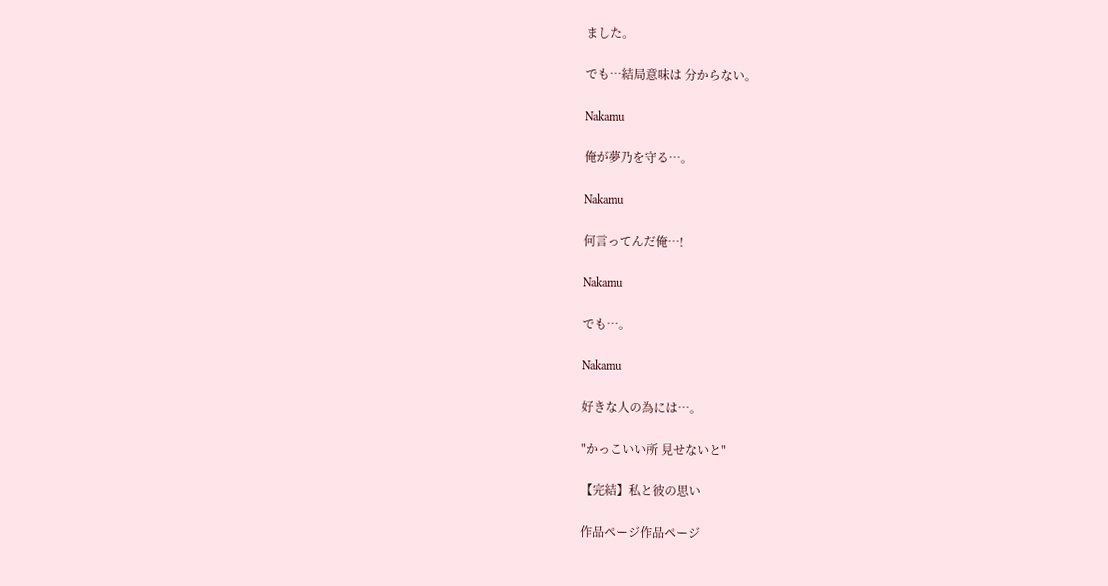ました。

でも…結局意味は 分からない。

Nakamu

俺が夢乃を守る…。

Nakamu

何言ってんだ俺…!

Nakamu

でも…。

Nakamu

好きな人の為には…。

"かっこいい所 見せないと"

【完結】私と彼の思い

作品ページ作品ページ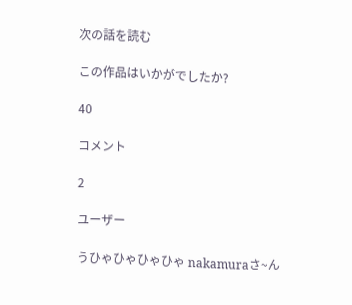次の話を読む

この作品はいかがでしたか?

40

コメント

2

ユーザー

うひゃひゃひゃひゃ nakamuraさ~ん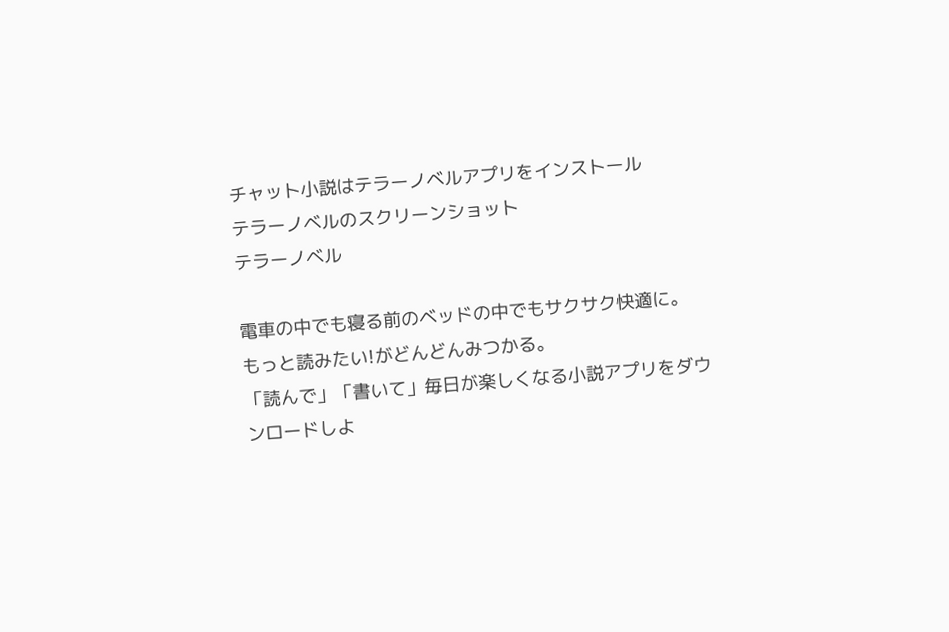チャット小説はテラーノベルアプリをインストール
テラーノベルのスクリーンショット
テラーノベル

電車の中でも寝る前のベッドの中でもサクサク快適に。
もっと読みたい!がどんどんみつかる。
「読んで」「書いて」毎日が楽しくなる小説アプリをダウンロードしよ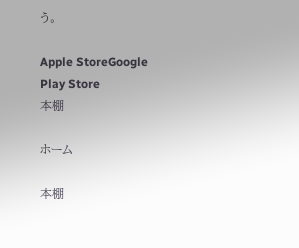う。

Apple StoreGoogle Play Store
本棚

ホーム

本棚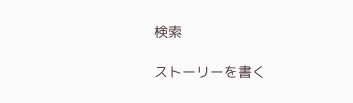検索

ストーリーを書く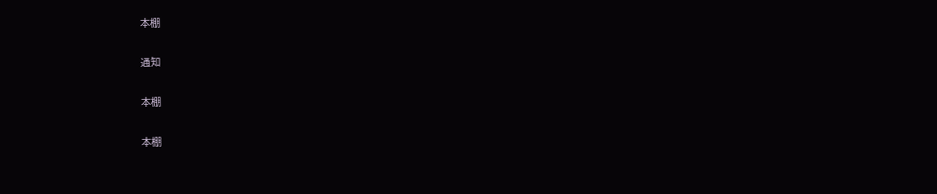本棚

通知

本棚

本棚